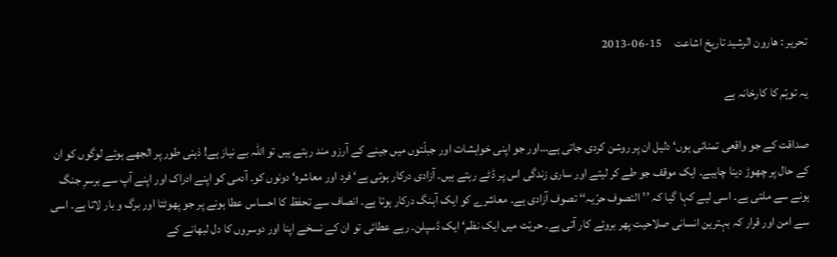تحریر : ھارون الرشید تاریخ اشاعت     15-06-2013

یہ توہّم کا کارخانہ ہے

صداقت کے جو واقعی تمنائی ہوں‘ دلیل ان پر روشن کردی جاتی ہے…اور جو اپنی خواہشات اور جبلّتوں میں جینے کے آرزو مند رہتے ہیں تو اللہ بے نیاز ہے! ذہنی طور پر الجھے ہوئے لوگوں کو ان کے حال پر چھوڑ دینا چاہیے۔ ایک موقف جو طے کر لیتے اور ساری زندگی اس پر ڈٹے رہتے ہیں۔ آزادی درکار ہوتی ہے‘ فرد اور معاشرہ‘ دونوں کو۔ آدمی کو اپنے ادراک اور اپنے آپ سے برسرِ جنگ ہونے سے ملتی ہے۔ اسی لیے کہا گیا کہ ’’التصوف حرّیہ‘‘ تصوف آزادی ہے۔ معاشرے کو ایک آہنگ درکار ہوتا ہے۔ انصاف سے تحفظ کا احساس عطا ہونے پر جو پھوٹتا اور برگ و بار لاتا ہے۔ اسی سے امن اور قرار کہ بہترین انسانی صلاحیت پھر بروئے کار آتی ہے۔ حریّت میں ایک نظم‘ ایک ڈسپلن۔ رہے عطائی تو ان کے نسخے اپنا اور دوسروں کا دل لبھانے کے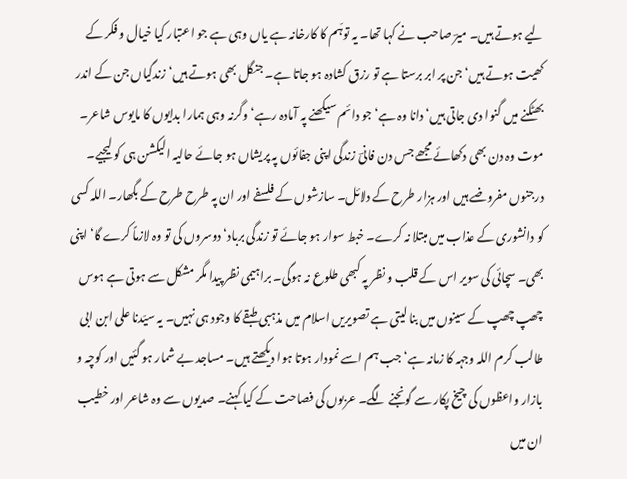لیے ہوتے ہیں۔ میرؔ صاحب نے کہا تھا۔ یہ توہّم کا کارخانہ ہے یاں وہی ہے جو اعتبار کیا خیال و فکر کے کھیت ہوتے ہیں‘ جن پر ابر برستا ہے تو رزق کشادہ ہو جاتا ہے۔ جنگل بھی ہوتے ہیں‘ زندگیاں جن کے اندر بھٹکنے میں گنوا دی جاتی ہیں‘ دانا وہ ہے‘ جو دائم سیکھنے پہ آمادہ رہے‘ وگرنہ وہی ہمارا بدایوں کا مایوس شاعر۔ موت وہ دن بھی دکھائے مجھے جس دن فانیؔ زندگی اپنی جفائوں پہ پریشاں ہو جائے حالیہ الیکشن ہی کو لیجیے۔ درجنوں مفروضے ہیں اور ہزار طرح کے دلائل۔ سازشوں کے فلسفے اور ان پہ طرح طرح کے بگھار۔ اللہ کسی کو دانشوری کے عذاب میں مبتلا نہ کرے۔ خبط سوار ہو جائے تو زندگی برباد‘ دوسروں کی تو وہ لازماً کرے گا‘ اپنی بھی۔ سچائی کی سویر اس کے قلب و نظر پہ کبھی طلوع نہ ہوگی۔ براہیمی نظر پیدا مگر مشکل سے ہوتی ہے ہوس چھپ چھپ کے سینوں میں بنا لیتی ہے تصویریں اسلام میں مذہبی طبقے کا وجود ہی نہیں۔ یہ سیّدنا علی ابن ابی طالب کرم اللہ وجہہ کا زمانہ ہے‘ جب ہم اسے نمودار ہوتا ہوا دیکھتے ہیں۔ مساجد بے شمار ہو گئیں اور کوچہ و بازار واعظوں کی چیخ پکار سے گونجنے لگے۔ عربوں کی فصاحت کے کیا کہنے۔ صدیوں سے وہ شاعر اور خطیب ان میں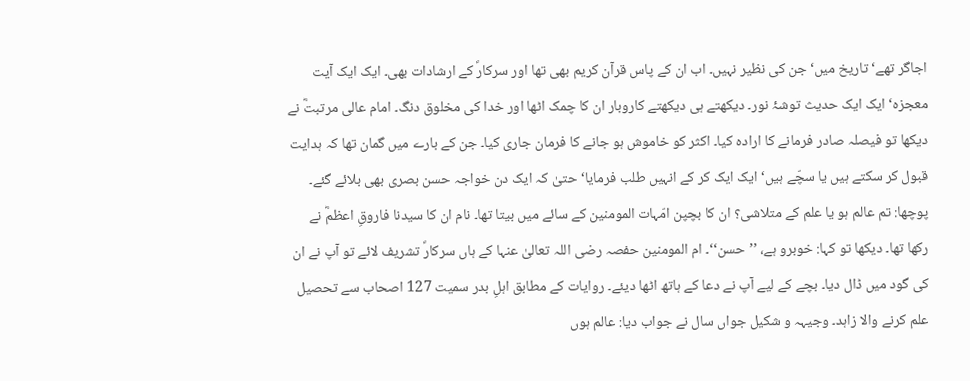اجاگر تھے‘ تاریخ میں‘ جن کی نظیر نہیں۔ اب ان کے پاس قرآن کریم بھی تھا اور سرکارؐ کے ارشادات بھی۔ ایک ایک آیت معجزہ‘ ایک ایک حدیث توشۂ نور۔ دیکھتے ہی دیکھتے کاروبار ان کا چمک اٹھا اور خدا کی مخلوق دنگ۔ امام عالی مرتبتؓ نے دیکھا تو فیصلہ صادر فرمانے کا ارادہ کیا۔ اکثر کو خاموش ہو جانے کا فرمان جاری کیا۔ جن کے بارے میں گمان تھا کہ ہدایت قبول کر سکتے ہیں یا سچّے ہیں‘ ایک ایک کر کے انہیں طلب فرمایا‘ حتیٰ کہ ایک دن خواجہ حسن بصری بھی بلائے گئے۔ پوچھا: تم عالم ہو یا علم کے متلاشی؟ ان کا بچپن امّہات المومنین کے سائے میں بیتا تھا۔ نام ان کا سیدنا فاروقِ اعظمؓ نے رکھا تھا۔ دیکھا تو کہا: خوبرو ہے، ’’حسن‘‘۔ ام المومنین حفصہ رضی اللہ تعالیٰ عنہا کے ہاں سرکارؐ تشریف لائے تو آپ نے ان کی گود میں ڈال دیا۔ بچے کے لیے آپ نے دعا کے ہاتھ اٹھا دیئے۔ روایات کے مطابق اہلِ بدر سمیت 127 اصحاب سے تحصیل علم کرنے والا زاہد۔ وجیہہ و شکیل جواں سال نے جواب دیا: عالم ہوں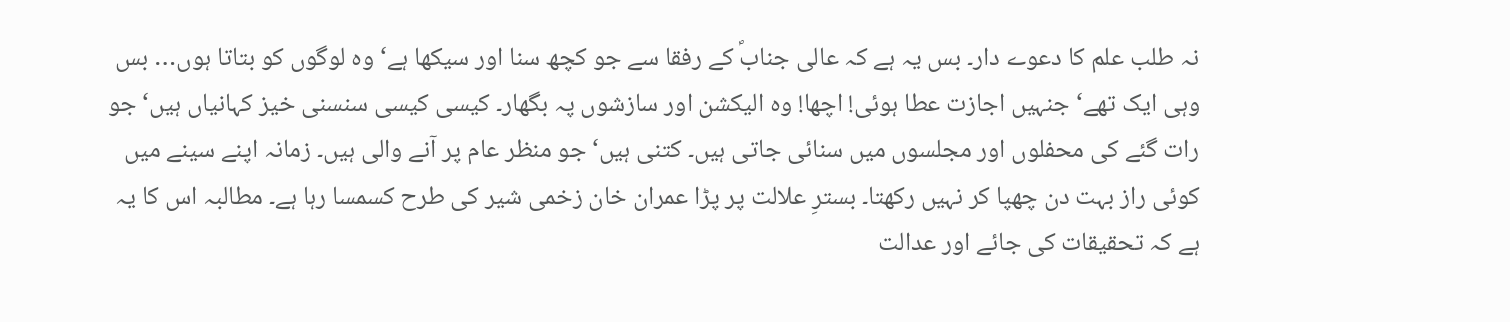نہ طلب علم کا دعوے دار۔ بس یہ ہے کہ عالی جنابؐ کے رفقا سے جو کچھ سنا اور سیکھا ہے‘ وہ لوگوں کو بتاتا ہوں… بس وہی ایک تھے‘ جنہیں اجازت عطا ہوئی! اچھا! وہ الیکشن اور سازشوں پہ بگھار۔ کیسی کیسی سنسنی خیز کہانیاں ہیں‘ جو رات گئے کی محفلوں اور مجلسوں میں سنائی جاتی ہیں۔ کتنی ہیں‘ جو منظر عام پر آنے والی ہیں۔ زمانہ اپنے سینے میں کوئی راز بہت دن چھپا کر نہیں رکھتا۔ بسترِ علالت پر پڑا عمران خان زخمی شیر کی طرح کسمسا رہا ہے۔ مطالبہ اس کا یہ ہے کہ تحقیقات کی جائے اور عدالت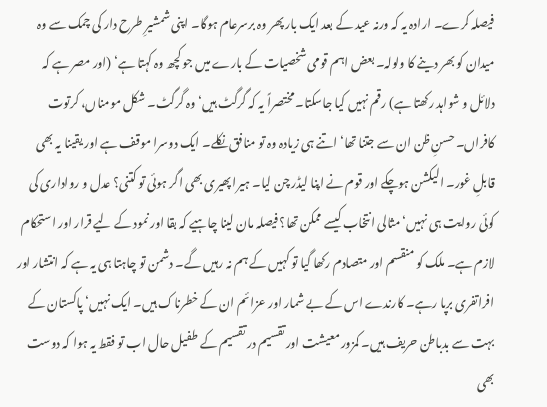فیصلہ کرے۔ ارادہ یہ کہ ورنہ عید کے بعد ایک بار پھر وہ برسرعام ہوگا۔ اپنی شمشیرِ طرح دار کی چمک سے وہ میدان کو بھر دینے کا ولولہ۔ بعض اہم قومی شخصیات کے بارے میں جو کچھ وہ کہتا ہے‘ (اور مصر ہے کہ دلائل و شواہد رکھتا ہے) رقم نہیں کیا جاسکتا۔ مختصراً یہ کہ گرگٹ ہیں‘ وہ گرگٹ۔ شکل مومناں، کرتوت کافراں۔ حسنِ ظن ان سے جتنا تھا‘ اتنے ہی زیادہ وہ تو منافق نکلے۔ ایک دوسرا موقف ہے اور یقینا یہ بھی قابلِ غور۔ الیکشن ہوچکے اور قوم نے اپنا لیڈر چن لیا۔ ہیرا پھیری بھی اگر ہوئی تو کتنی؟ عدل و رواداری کی کوئی روایت ہی نہیں‘ مثالی انتخاب کیسے ممکن تھا؟ فیصلہ مان لینا چاہیے کہ بقا اور نمود کے لیے قرار اور استحکام لازم ہے۔ ملک کو منقسم اور متصادم رکھا گیا تو کہیں کے ہم نہ رہیں گے۔ دشمن تو چاہتا ہی یہ ہے کہ انتشار اور افراتفری برپا رہے۔ کارندے اس کے بے شمار اور عزائم ان کے خطرناک ہیں۔ ایک نہیں‘ پاکستان کے بہت سے بدباطن حریف ہیں۔ کمزور معیشت اور تقسیم در تقسیم کے طفیل حال اب تو فقط یہ ہوا کہ دوست بھی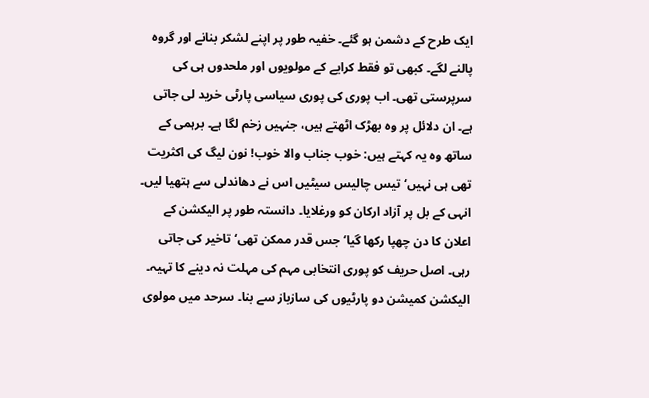ایک طرح کے دشمن ہو گئے۔ خفیہ طور پر اپنے لشکر بنانے اور گروہ پالنے لگے۔ کبھی تو فقط کرایے کے مولویوں اور ملحدوں ہی کی سرپرستی تھی۔ اب پوری کی پوری سیاسی پارٹی خرید لی جاتی ہے۔ ان دلائل پر وہ بھڑک اٹھتے ہیں، جنہیں زخم لگا ہے۔ برہمی کے ساتھ وہ یہ کہتے ہیں: خوب جناب والا خوب! نون لیگ کی اکثریت تھی ہی نہیں‘ تیس چالیس سیٹیں اس نے دھاندلی سے ہتھیا لیں۔ انہی کے بل پر آزاد ارکان کو ورغلایا۔ دانستہ طور پر الیکشن کے اعلان کا دن چھپا رکھا گیا‘ جس قدر ممکن تھی‘ تاخیر کی جاتی رہی۔ اصل حریف کو پوری انتخابی مہم کی مہلت نہ دینے کا تہیہ۔ الیکشن کمیشن دو پارٹیوں کی سازباز سے بنا۔ سرحد میں مولوی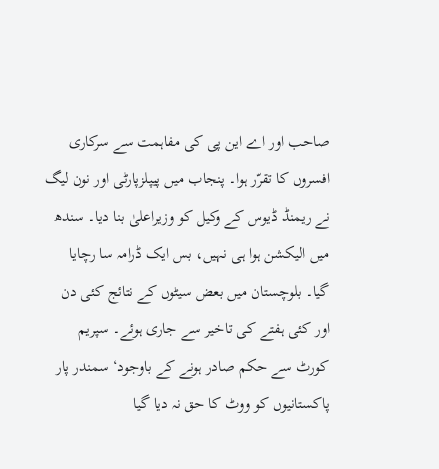صاحب اور اے این پی کی مفاہمت سے سرکاری افسروں کا تقرّر ہوا۔ پنجاب میں پیپلزپارٹی اور نون لیگ نے ریمنڈ ڈیوس کے وکیل کو وزیراعلیٰ بنا دیا۔ سندھ میں الیکشن ہوا ہی نہیں، بس ایک ڈرامہ سا رچایا گیا۔ بلوچستان میں بعض سیٹوں کے نتائج کئی دن اور کئی ہفتے کی تاخیر سے جاری ہوئے۔ سپریم کورٹ سے حکم صادر ہونے کے باوجود‘ سمندر پار پاکستانیوں کو ووٹ کا حق نہ دیا گیا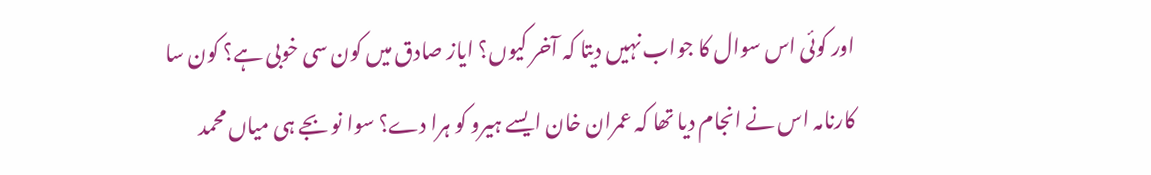اور کوئی اس سوال کا جواب نہیں دیتا کہ آخر کیوں؟ ایاز صادق میں کون سی خوبی ہے؟ کون سا کارنامہ اس نے انجام دیا تھا کہ عمران خان ایسے ہیرو کو ہرا دے؟ سوا نو بجے ہی میاں محمد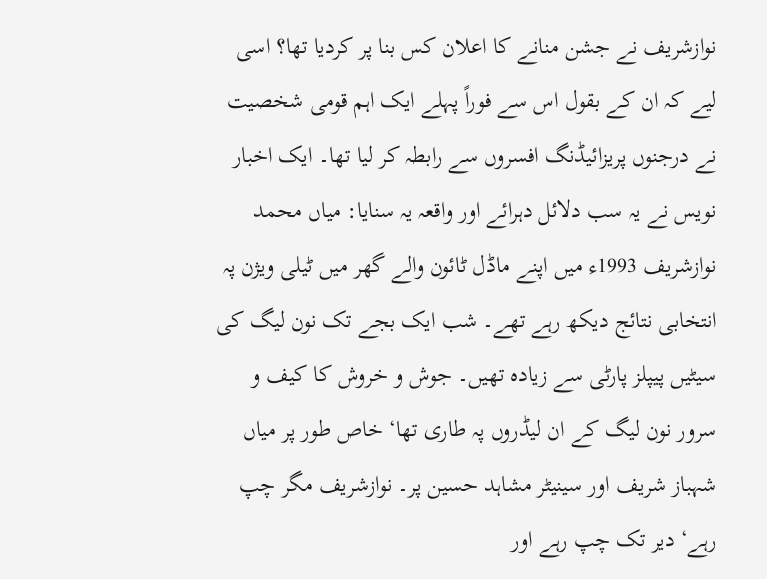نوازشریف نے جشن منانے کا اعلان کس بنا پر کردیا تھا؟ اسی لیے کہ ان کے بقول اس سے فوراً پہلے ایک اہم قومی شخصیت نے درجنوں پریزائیڈنگ افسروں سے رابطہ کر لیا تھا۔ ایک اخبار نویس نے یہ سب دلائل دہرائے اور واقعہ یہ سنایا: میاں محمد نوازشریف 1993ء میں اپنے ماڈل ٹائون والے گھر میں ٹیلی ویژن پہ انتخابی نتائج دیکھ رہے تھے۔ شب ایک بجے تک نون لیگ کی سیٹیں پیپلز پارٹی سے زیادہ تھیں۔ جوش و خروش کا کیف و سرور نون لیگ کے ان لیڈروں پہ طاری تھا‘ خاص طور پر میاں شہباز شریف اور سینیٹر مشاہد حسین پر۔ نوازشریف مگر چپ رہے‘ دیر تک چپ رہے اور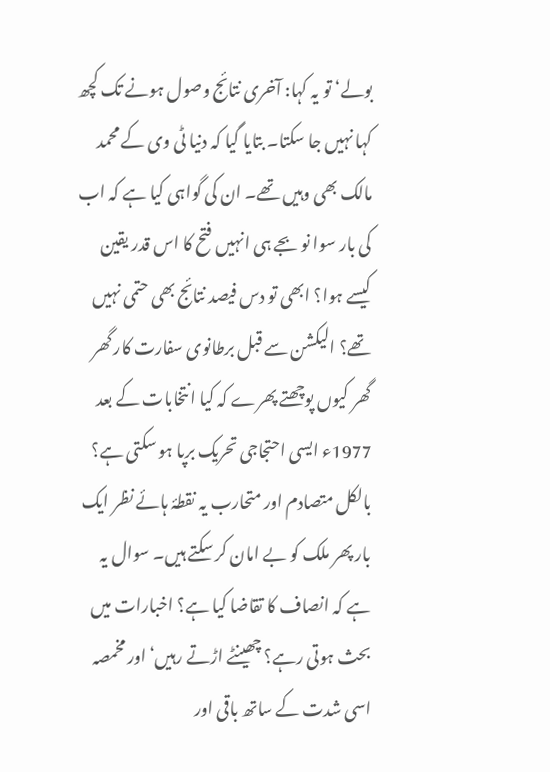بولے‘ تو یہ کہا: آخری نتائج وصول ہونے تک کچھ کہا نہیں جا سکتا۔ بتایا گیا کہ دنیا ٹی وی کے محمد مالک بھی وہیں تھے۔ ان کی گواہی کیا ہے کہ اب کی بار سوا نو بجے ہی انہیں فتح کا اس قدر یقین کیسے ہوا؟ ابھی تو دس فیصد نتائج بھی حتمی نہیں تھے؟ الیکشن سے قبل برطانوی سفارت کار گھر گھر کیوں پوچھتے پھرے کہ کیا انتخابات کے بعد 1977ء ایسی احتجاجی تحریک برپا ہو سکتی ہے؟ بالکل متصادم اور متحارب یہ نقطۂ ہائے نظر ایک بار پھر ملک کو بے امان کر سکتے ہیں۔ سوال یہ ہے کہ انصاف کا تقاضا کیا ہے؟ اخبارات میں بحث ہوتی رہے؟ چھینٹے اڑتے رہیں‘ اور مخمصہ اسی شدت کے ساتھ باقی اور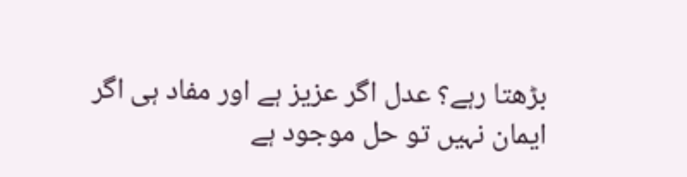بڑھتا رہے؟ عدل اگر عزیز ہے اور مفاد ہی اگر ایمان نہیں تو حل موجود ہے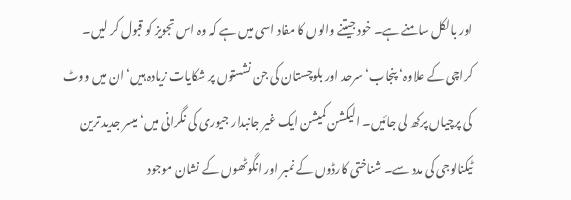اور بالکل سامنے ہے۔ خود جیتنے والوں کا مفاد اسی میں ہے کہ وہ اس تجویز کو قبول کر لیں۔ کراچی کے علاوہ‘ پنجاب‘ سرحد اور بلوچستان کی جن نشستوں پر شکایات زیادہ ہیں‘ ان میں ووٹ کی پرچیاں پرکھ لی جائیں۔ الیکشن کمیشن ایک غیر جانبدار جیوری کی نگرانی میں‘ میسر جدید ترین ٹیکنالوجی کی مدد سے۔ شناختی کارڈوں کے نمبر اور انگوٹھوں کے نشان موجود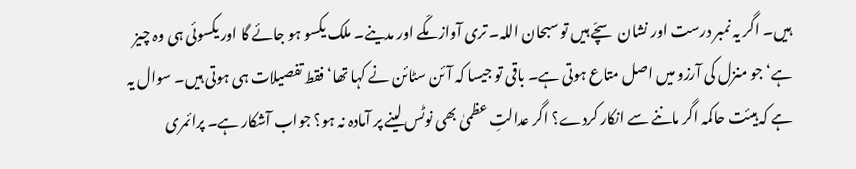ہیں۔ اگر یہ نمبر درست اور نشان سچّے ہیں تو سبحان اللہ۔ تری آواز مکّے اور مدینے۔ ملک یکسو ہو جائے گا اور یکسوئی ہی وہ چیز ہے‘ جو منزل کی آرزو میں اصل متاع ہوتی ہے۔ باقی تو جیسا کہ آئن سٹائن نے کہا تھا‘ فقط تفصیلات ہی ہوتی ہیں۔ سوال یہ ہے کہ ہیئت حاکمہ اگر ماننے سے انکار کردے؟ اگر عدالتِ عظمیٰ بھی نوٹس لینے پر آمادہ نہ ہو؟ جواب آشکار ہے۔ پرائمری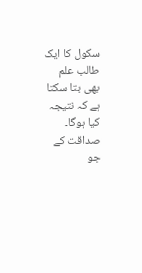سکول کا ایک طالب علم بھی بتا سکتا ہے کہ نتیجہ کیا ہوگا۔ صداقت کے جو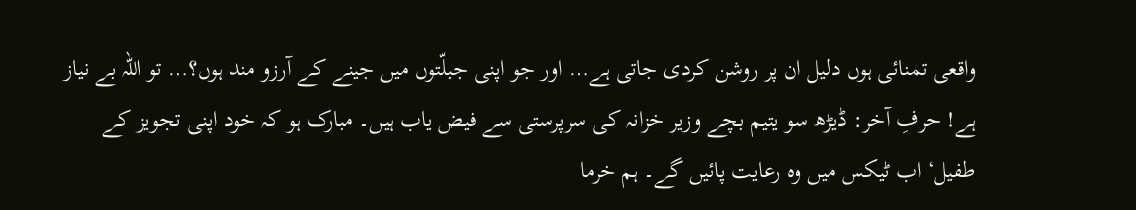واقعی تمنائی ہوں دلیل ان پر روشن کردی جاتی ہے… اور جو اپنی جبلّتوں میں جینے کے آرزو مند ہوں؟… تو اللہ بے نیاز ہے! حرفِ آخر: ڈیڑھ سو یتیم بچے وزیر خزانہ کی سرپرستی سے فیض یاب ہیں۔ مبارک ہو کہ خود اپنی تجویز کے طفیل‘ اب ٹیکس میں وہ رعایت پائیں گے۔ ہم خرما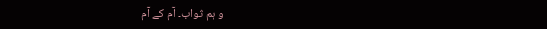و ہم ثواب۔ آم کے آم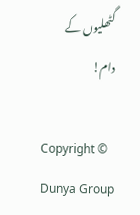گٹھلیوں کے دام!

Copyright © Dunya Group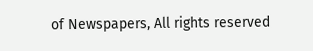of Newspapers, All rights reserved